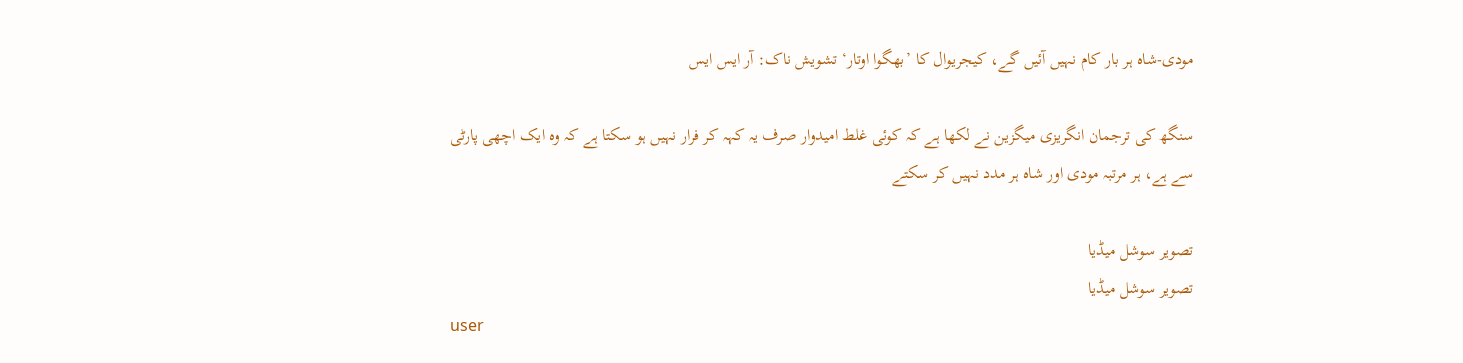مودی-شاہ ہر بار کام نہیں آئیں گے، کیجریوال کا ’بھگوا اوتار‘ تشویش ناک: آر ایس ایس

سنگھ کی ترجمان انگریزی میگزین نے لکھا ہے کہ کوئی غلط امیدوار صرف یہ کہہ کر فرار نہیں ہو سکتا ہے کہ وہ ایک اچھی پارٹی سے ہے، ہر مرتبہ مودی اور شاہ ہر مدد نہیں کر سکتے

تصویر سوشل میڈیا
تصویر سوشل میڈیا
user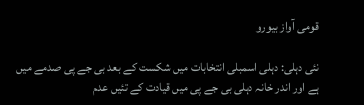قومی آواز بیورو

نئی دہلی: دہلی اسمبلی انتخابات میں شکست کے بعد بی جے پی صدمے میں ہے اور اندر خانہ دہلی بی جے پی میں قیادت کے تئیں عدم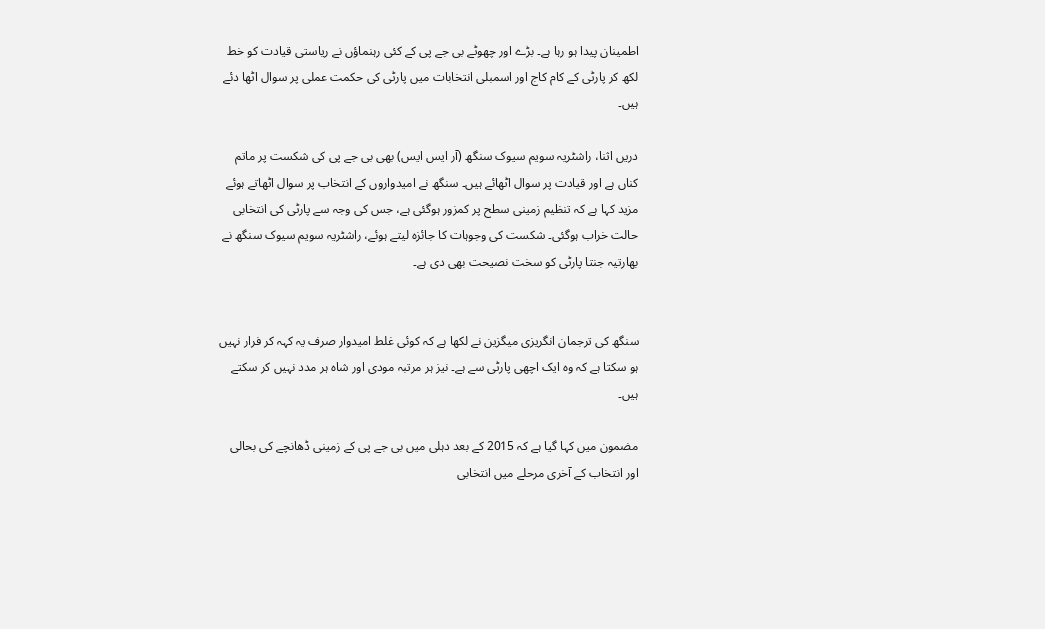اطمینان پیدا ہو رہا ہے۔ بڑے اور چھوٹے بی جے پی کے کئی رہنماؤں نے ریاستی قیادت کو خط لکھ کر پارٹی کے کام کاج اور اسمبلی انتخابات میں پارٹی کی حکمت عملی پر سوال اٹھا دئے ہیں۔

دریں اثنا، راشٹریہ سویم سیوک سنگھ (آر ایس ایس) بھی بی جے پی کی شکست پر ماتم کناں ہے اور قیادت پر سوال اٹھائے ہیں۔ سنگھ نے امیدواروں کے انتخاب پر سوال اٹھاتے ہوئے مزید کہا ہے کہ تنظیم زمینی سطح پر کمزور ہوگئی ہے، جس کی وجہ سے پارٹی کی انتخابی حالت خراب ہوگئی۔ شکست کی وجوہات کا جائزہ لیتے ہوئے، راشٹریہ سویم سیوک سنگھ نے بھارتیہ جنتا پارٹی کو سخت نصیحت بھی دی ہے۔


سنگھ کی ترجمان انگریزی میگزین نے لکھا ہے کہ کوئی غلط امیدوار صرف یہ کہہ کر فرار نہیں ہو سکتا ہے کہ وہ ایک اچھی پارٹی سے ہے۔ نیز ہر مرتبہ مودی اور شاہ ہر مدد نہیں کر سکتے ہیں۔

مضمون میں کہا گیا ہے کہ 2015 کے بعد دہلی میں بی جے پی کے زمینی ڈھانچے کی بحالی اور انتخاب کے آخری مرحلے میں انتخابی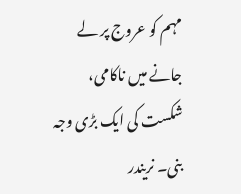مہم کو عروج پر لے جانے میں ناکامی، شکست کی ایک بڑی وجہ بنی۔ نریندر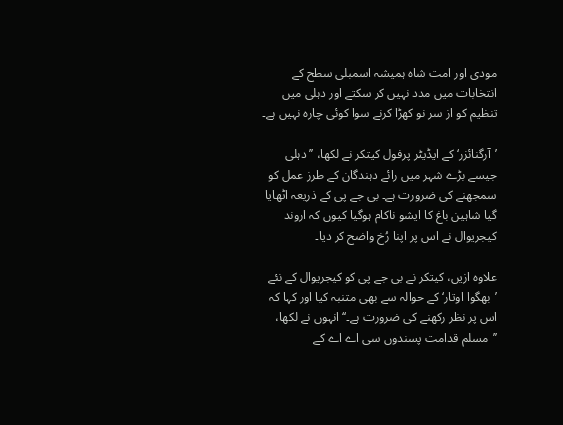مودی اور امت شاہ ہمیشہ اسمبلی سطح کے انتخابات میں مدد نہیں کر سکتے اور دہلی میں تنظیم کو از سر نو کھڑا کرنے سوا کوئی چارہ نہیں ہے۔

’آرگنائزر‘ کے ایڈیٹر پرفول کیتکر نے لکھا، ’’دہلی جیسے بڑے شہر میں رائے دہندگان کے طرز عمل کو سمجھنے کی ضرورت ہے۔ بی جے پی کے ذریعہ اٹھایا گیا شاہین باغ کا ایشو ناکام ہوگیا کیوں کہ اروند کیجریوال نے اس پر اپنا رُخ واضح کر دیا۔

علاوہ ازیں، کیتکر نے بی جے پی کو کیجریوال کے نئے ’بھگوا اوتار‘ کے حوالہ سے بھی متنبہ کیا اور کہا کہ اس پر نظر رکھنے کی ضرورت ہے۔‘‘ انہوں نے لکھا، ’’مسلم قدامت پسندوں سی اے اے کے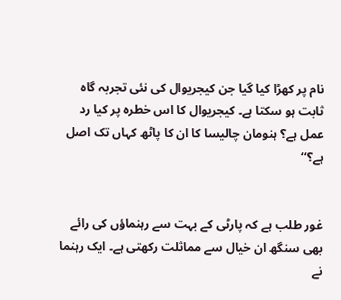نام پر کھڑا کیا گیا جن کیجریوال کی نئی تجربہ گاہ ثابت ہو سکتا ہے۔ کیجریوال کا اس خطرہ پر کیا رد عمل ہے؟ ہنومان چالیسا کا ان کا پاٹھ کہاں تک اصل ہے؟‘‘


غور طلب ہے کہ پارٹی کے بہت سے رہنماؤں کی رائے بھی سنگھ ان خیال سے مماثلت رکھتی ہے۔ ایک رہنما نے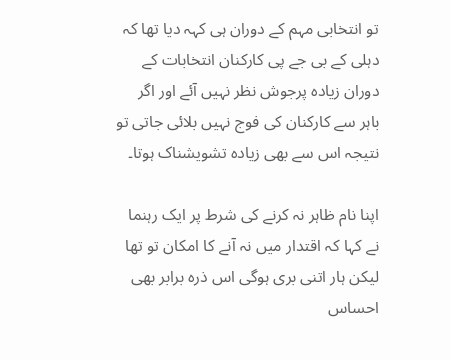تو انتخابی مہم کے دوران ہی کہہ دیا تھا کہ دہلی کے بی جے پی کارکنان انتخابات کے دوران زیادہ پرجوش نظر نہیں آئے اور اگر باہر سے کارکنان کی فوج نہیں بلائی جاتی تو نتیجہ اس سے بھی زیادہ تشویشناک ہوتا۔

اپنا نام ظاہر نہ کرنے کی شرط پر ایک رہنما نے کہا کہ اقتدار میں نہ آنے کا امکان تو تھا لیکن ہار اتنی بری ہوگی اس ذرہ برابر بھی احساس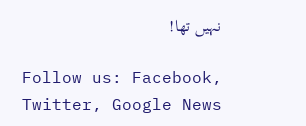نہیں تھا!

Follow us: Facebook, Twitter, Google News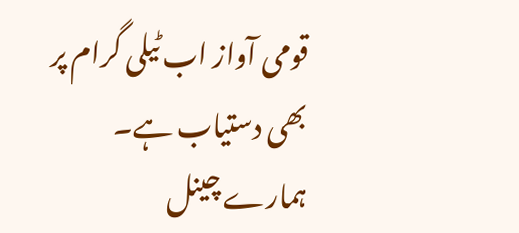قومی آواز اب ٹیلی گرام پر بھی دستیاب ہے۔ ہمارے چینل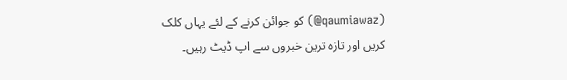(qaumiawaz@) کو جوائن کرنے کے لئے یہاں کلک کریں اور تازہ ترین خبروں سے اپ ڈیٹ رہیں۔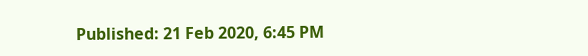Published: 21 Feb 2020, 6:45 PM